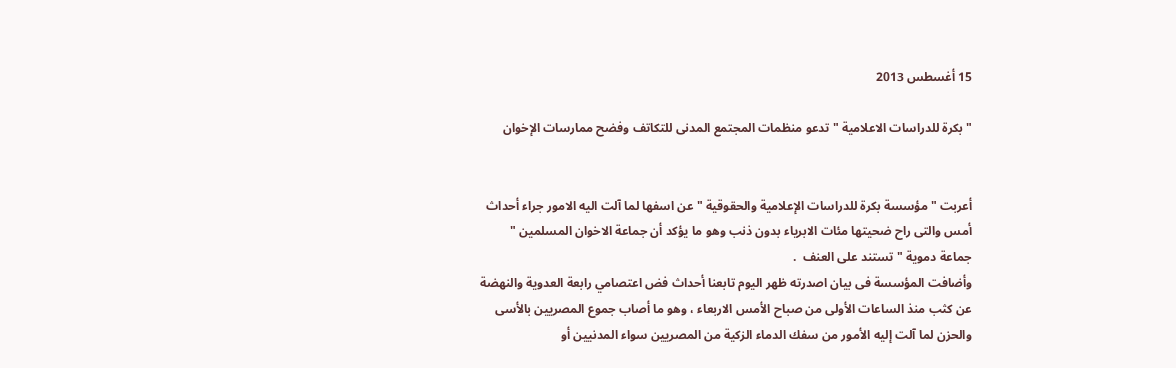15 أغسطس 2013

" بكرة للدراسات الاعلامية " تدعو منظمات المجتمع المدنى للتكاتف وفضح ممارسات الإخوان


أعربت " مؤسسة بكرة للدراسات الإعلامية والحقوقية " عن اسفها لما آلت اليه الامور جراء أحداث أمس والتى راح ضحيتها مئات الابرياء بدون ذنب وهو ما يؤكد أن جماعة الاخوان المسلمين " جماعة دموية " تستند على العنف  .
وأضافت المؤسسة فى بيان اصدرته ظهر اليوم تابعنا أحداث فض اعتصامي رابعة العدوية والنهضة عن كثب منذ الساعات الأولى من صباح الأمس الاربعاء ، وهو ما أصاب جموع المصريين بالأسى والحزن لما آلت إليه الأمور من سفك الدماء الزكية من المصريين سواء المدنيين أو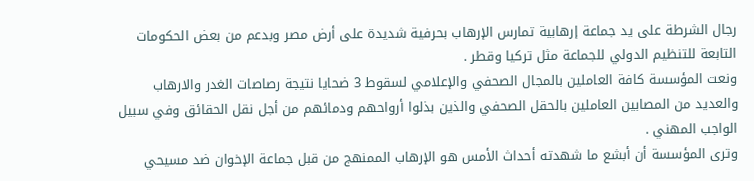رجال الشرطة على يد جماعة إرهابية تمارس الإرهاب بحرفية شديدة على أرض مصر وبدعم من بعض الحكومات التابعة للتنظيم الدولي للجماعة مثل تركيا وقطر .
ونعت المؤسسة كافة العاملين بالمجال الصحفي والإعلامي لسقوط 3 ضحايا نتيجة رصاصات الغدر والارهاب والعديد من المصابين العاملين بالحقل الصحفي والذين بذلوا أرواحهم ودمائهم من أجل نقل الحقائق وفي سبيل الواجب المهني .
وترى المؤسسة أن أبشع ما شهدته أحداث الأمس هو الإرهاب الممنهج من قبل جماعة الإخوان ضد مسيحي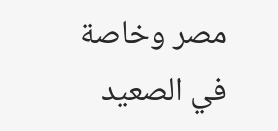مصر وخاصة في الصعيد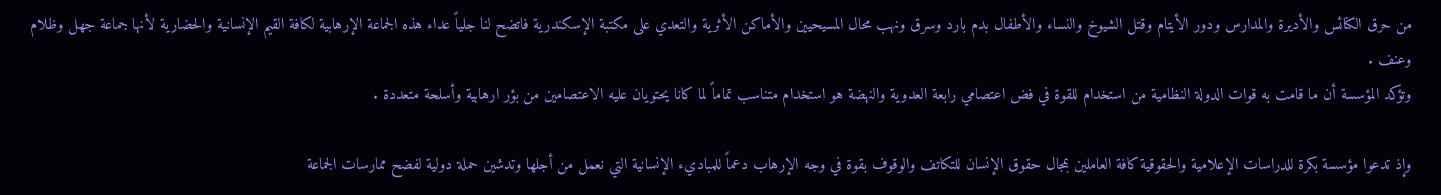من حرق الكنائس والأديرة والمدارس ودور الأيتام وقتل الشيوخ والنساء والأطفال بدم بارد وسرق ونهب محال المسيحيين والأماكن الأثرية والتعدي على مكتبة الإسكندرية فاتضح لنا جلياً عداء هذه الجماعة الإرهابية لكافة القيم الإنسانية والحضارية لأنها جماعة جهل وظلام وعنف .
وتؤكد المؤسسة أن ما قامت به قوات الدولة النظامية من استخدام للقوة في فض اعتصامي رابعة العدوية والنهضة هو استخدام متناسب تماماً لما كانا يحتويان عليه الاعتصامين من بؤر ارهابية وأسلحة متعددة .

وإذ تدعوا مؤسسة بكرة للدراسات الإعلامية والحقوقية كافة العاملين بمجال حقوق الإنسان للتكاتف والوقوف بقوة في وجه الإرهاب دعماً للمباديء الإنسانية التي نعمل من أجلها وتدشين حملة دولية لفضح ممارسات الجماعة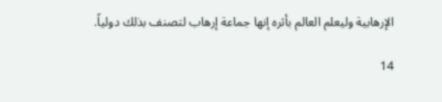الإرهابية وليعلم العالم بأثره إنها جماعة إرهاب لتصنف بذلك دولياً.

14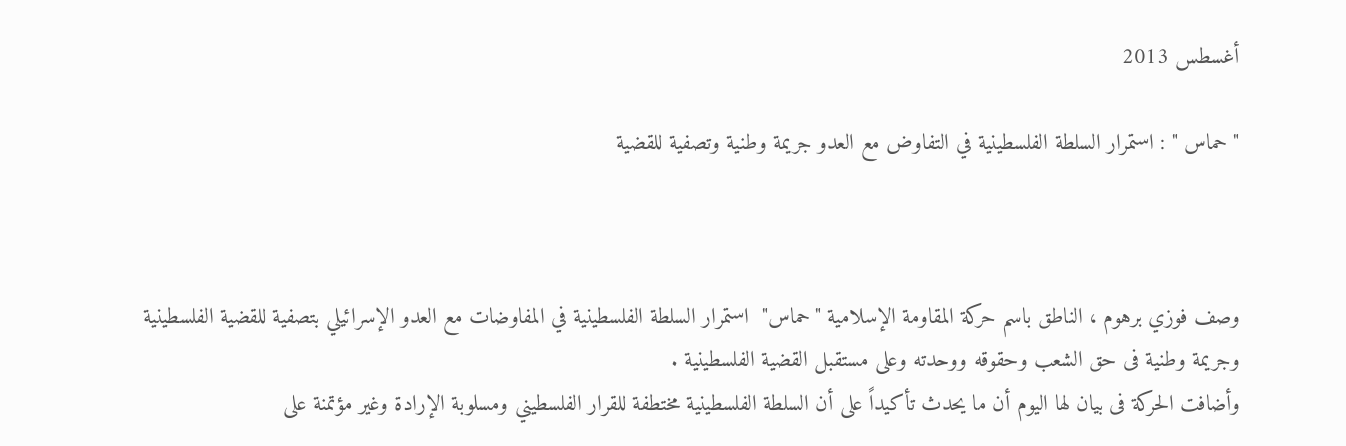أغسطس 2013

" حماس " : استمرار السلطة الفلسطينية في التفاوض مع العدو جريمة وطنية وتصفية للقضية



وصف فوزي برهوم ، الناطق باسم حركة المقاومة الإسلامية "حماس"  استمرار السلطة الفلسطينية في المفاوضات مع العدو الإسرائيلي بتصفية للقضية الفلسطينية وجريمة وطنية فى حق الشعب وحقوقه ووحدته وعلى مستقبل القضية الفلسطينية .
وأضافت الحركة فى بيان لها اليوم أن ما يحدث تأكيداً على أن السلطة الفلسطينية مختطفة للقرار الفلسطيني ومسلوبة الإرادة وغير مؤتمنة على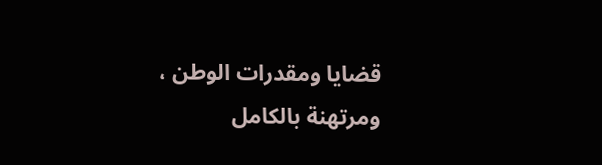قضايا ومقدرات الوطن ، ومرتهنة بالكامل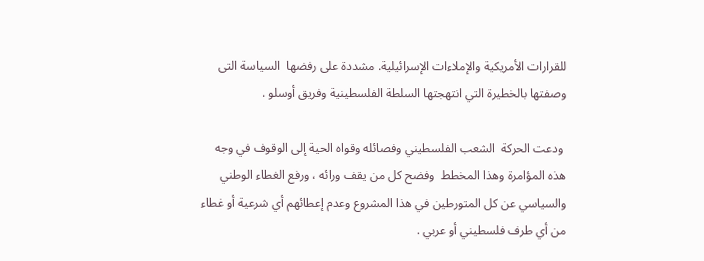للقرارات الأمريكية والإملاءات الإسرائيلية. مشددة على رفضها  السياسة التى وصفتها بالخطيرة التي انتهجتها السلطة الفلسطينية وفريق أوسلو .

 ودعت الحركة  الشعب الفلسطيني وفصائله وقواه الحية إلى الوقوف في وجه هذه المؤامرة وهذا المخطط  وفضح كل من يقف ورائه ، ورفع الغطاء الوطني والسياسي عن كل المتورطين في هذا المشروع وعدم إعطائهم أي شرعية أو غطاء من أي طرف فلسطيني أو عربي .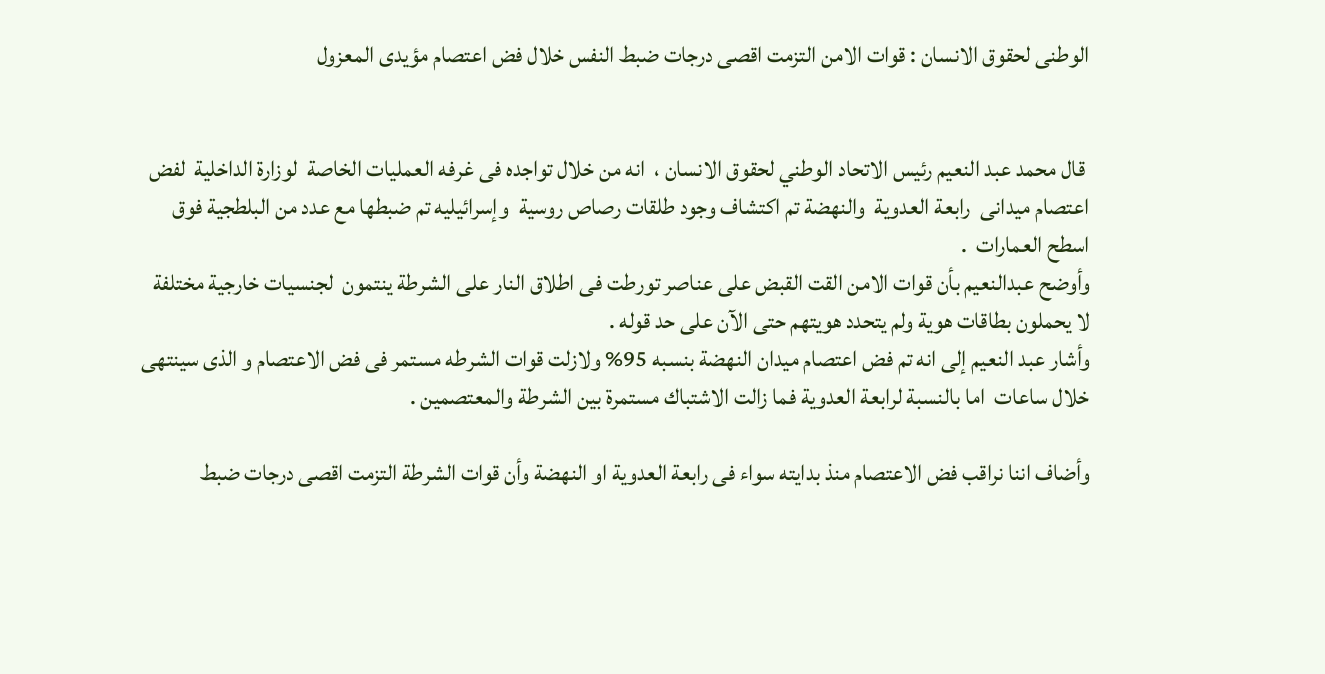الوطنى لحقوق الانسان : قوات الامن التزمت اقصى درجات ضبط النفس خلال فض اعتصام مؤيدى المعزول


 قال محمد عبد النعيم رئيس الاتحاد الوطني لحقوق الانسان ،  انه من خلال تواجده فى غرفه العمليات الخاصة  لوزارة الداخلية  لفض اعتصام ميدانى  رابعة العدوية  والنهضة تم اكتشاف وجود طلقات رصاص روسية  وإسرائيليه تم ضبطها مع عدد من البلطجية فوق اسطح العمارات  .
وأوضح عبدالنعيم بأن قوات الامن القت القبض على عناصر تورطت فى اطلاق النار على الشرطة ينتمون  لجنسيات خارجية مختلفة لا يحملون بطاقات هوية ولم يتحدد هويتهم حتى الآن على حد قوله .
وأشار عبد النعيم إلى انه تم فض اعتصام ميدان النهضة بنسبه 95% ولازلت قوات الشرطه مستمر فى فض الاعتصام و الذى سينتهى خلال ساعات  اما بالنسبة لرابعة العدوية فما زالت الاشتباك مستمرة بين الشرطة والمعتصمين .

وأضاف اننا نراقب فض الاعتصام منذ بدايته سواء فى رابعة العدوية او النهضة وأن قوات الشرطة التزمت اقصى درجات ضبط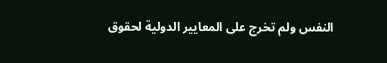النفس ولم تخرج على المعايير الدولية لحقوق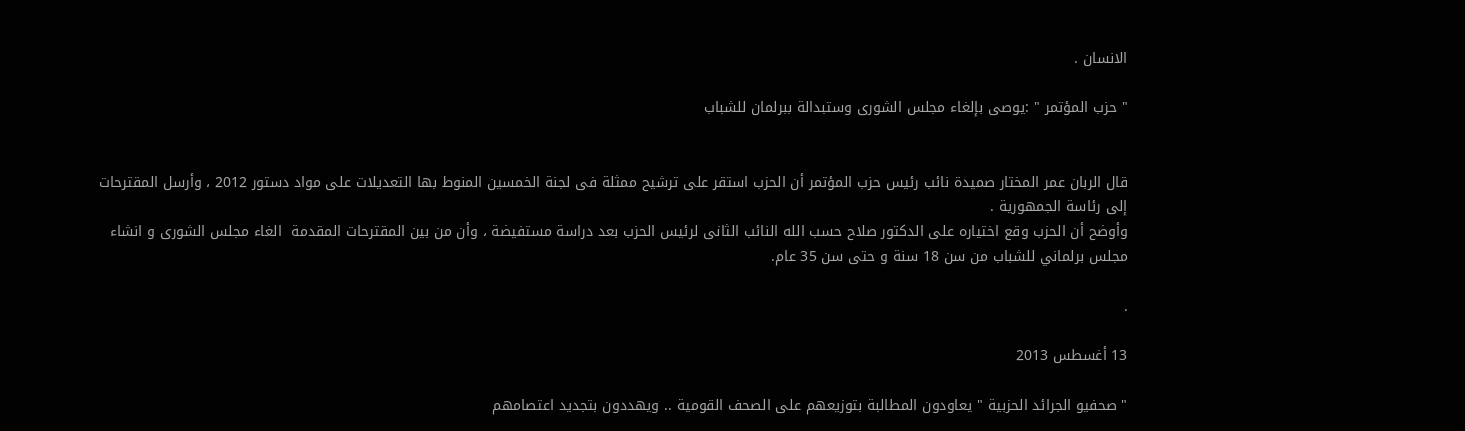الانسان .

" حزب المؤتمر " :يوصى بإلغاء مجلس الشورى وستبدالة ببرلمان للشباب


قال الربان عمر المختار صميدة نائب رئيس حزب المؤتمر أن الحزب استقر على ترشيح ممثلة فى لجنة الخمسين المنوط بها التعديلات على مواد دستور 2012 ، وأرسل المقترحات إلى رئاسة الجمهورية .
وأوضح أن الحزب وقع اختياره على الدكتور صلاح حسب الله النائب الثانى لرئيس الحزب بعد دراسة مستفيضة ، وأن من بين المقترحات المقدمة  الغاء مجلس الشورى و انشاء مجلس برلماني للشباب من سن 18 سنة و حتى سن 35 عام.

.

13 أغسطس 2013

" صحفيو الجرائد الحزبية " يعاودون المطالبة بتوزيعهم على الصحف القومية .. ويهددون بتجديد اعتصامهم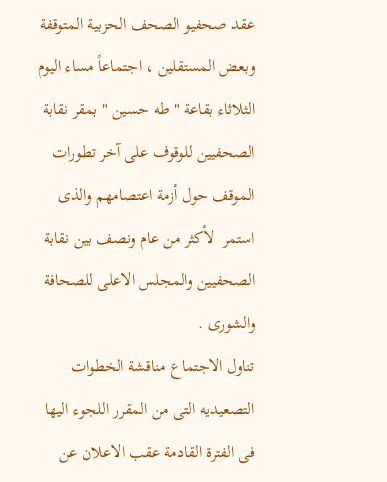عقد صحفيو الصحف الحزبية المتوقفة وبعض المستقلين ، اجتماعاً مساء اليوم الثلاثاء بقاعة " طه حسين " بمقر نقابة الصحفيين للوقوف على آخر تطورات الموقف حول أزمة اعتصامهم والذى استمر  لأكثر من عام ونصف بين نقابة الصحفيين والمجلس الاعلى للصحافة والشورى .
تناول الاجتماع مناقشة الخطوات التصعيديه التى من المقرر اللجوء اليها فى الفترة القادمة عقب الاعلان عن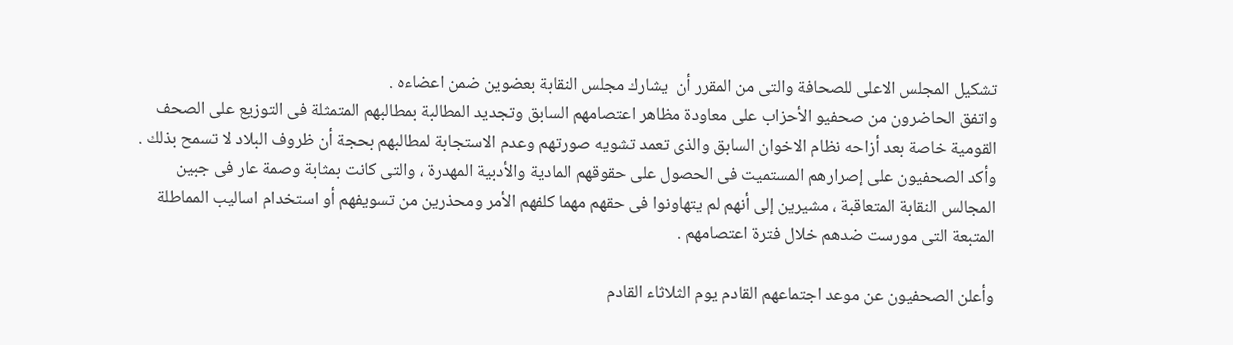تشكيل المجلس الاعلى للصحافة والتى من المقرر أن  يشارك مجلس النقابة بعضوين ضمن اعضاءه .
واتفق الحاضرون من صحفيو الأحزاب على معاودة مظاهر اعتصامهم السابق وتجديد المطالبة بمطالبهم المتمثلة فى التوزيع على الصحف القومية خاصة بعد أزاحه نظام الاخوان السابق والذى تعمد تشويه صورتهم وعدم الاستجابة لمطالبهم بحجة أن ظروف البلاد لا تسمح بذلك .
وأكد الصحفيون على إصرارهم المستميت فى الحصول على حقوقهم المادية والأدبية المهدرة ، والتى كانت بمثابة وصمة عار فى جبين المجالس النقابة المتعاقبة ، مشيرين إلى أنهم لم يتهاونوا فى حقهم مهما كلفهم الأمر ومحذرين من تسويفهم أو استخدام اساليب المماطلة المتبعة التى مورست ضدهم خلال فترة اعتصامهم .

وأعلن الصحفيون عن موعد اجتماعهم القادم يوم الثلاثاء القادم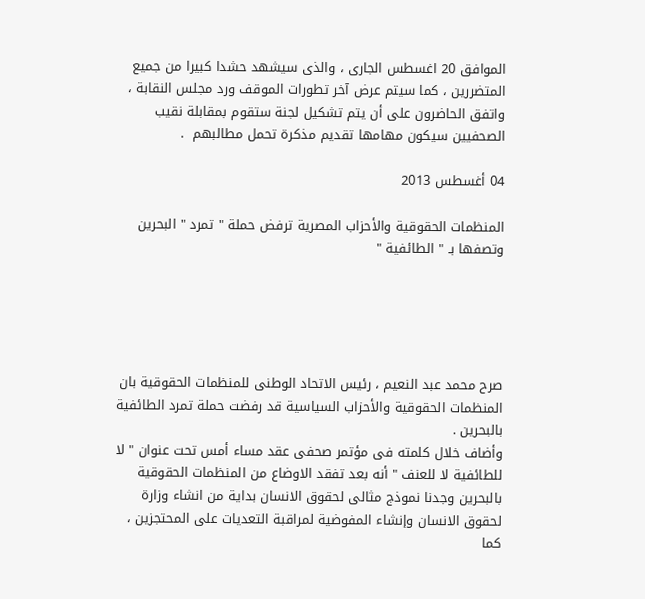الموافق 20 اغسطس الجارى ، والذى سيشهد حشدا كبيرا من جميع المتضررين ، كما سيتم عرض آخر تطورات الموقف ورد مجلس النقابة ، واتفق الحاضرون على أن يتم تشكيل لجنة ستقوم بمقابلة نقيب الصحفيين سيكون مهامها تقديم مذكرة تحمل مطالبهم  .

04 أغسطس 2013

المنظمات الحقوقية والأحزاب المصرية ترفض حملة " تمرد " البحرين وتصفها بـ " الطائفية "





صرح محمد عبد النعيم ، رئيس الاتحاد الوطنى للمنظمات الحقوقية بان المنظمات الحقوقية والأحزاب السياسية قد رفضت حملة تمرد الطائفية بالبحرين .
وأضاف خلال كلمته فى مؤتمر صحفى عقد مساء أمس تحت عنوان " لا للطائفية لا للعنف " أنه بعد تفقد الاوضاع من المنظمات الحقوقية بالبحرين وجدنا نموذج مثالى لحقوق الانسان بداية من انشاء وزارة لحقوق الانسان وإنشاء المفوضية لمراقبة التعديات على المحتجزين ، كما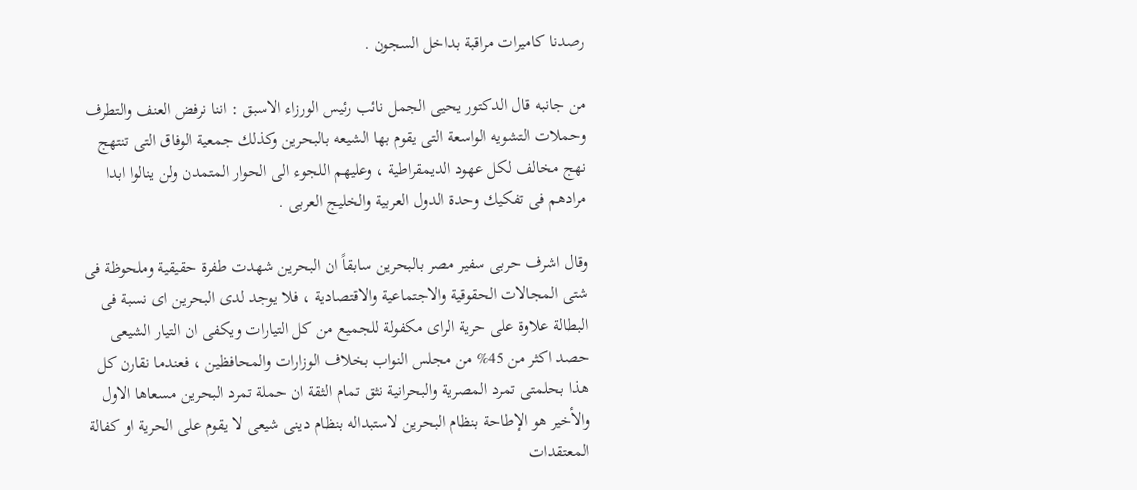رصدنا كاميرات مراقبة بداخل السجون .

من جانبه قال الدكتور يحيى الجمل نائب رئيس الورزاء الاسبق : اننا نرفض العنف والتطرف وحملات التشويه الواسعة التى يقوم بها الشيعه بالبحرين وكذلك جمعية الوفاق التى تنتهج نهج مخالف لكل عهود الديمقراطية ، وعليهم اللجوء الى الحوار المتمدن ولن ينالوا ابدا مرادهم فى تفكيك وحدة الدول العربية والخليج العربى .

وقال اشرف حربى سفير مصر بالبحرين سابقاً ان البحرين شهدت طفرة حقيقية وملحوظة فى شتى المجالات الحقوقية والاجتماعية والاقتصادية ، فلا يوجد لدى البحرين اى نسبة فى البطالة علاوة على حرية الراى مكفولة للجميع من كل التيارات ويكفى ان التيار الشيعى حصد اكثر من 45% من مجلس النواب بخلاف الوزارات والمحافظين ، فعندما نقارن كل هذا بحلمتى تمرد المصرية والبحرانية نثق تمام الثقة ان حملة تمرد البحرين مسعاها الاول والأخير هو الإطاحة بنظام البحرين لاستبداله بنظام دينى شيعى لا يقوم على الحرية او كفالة المعتقدات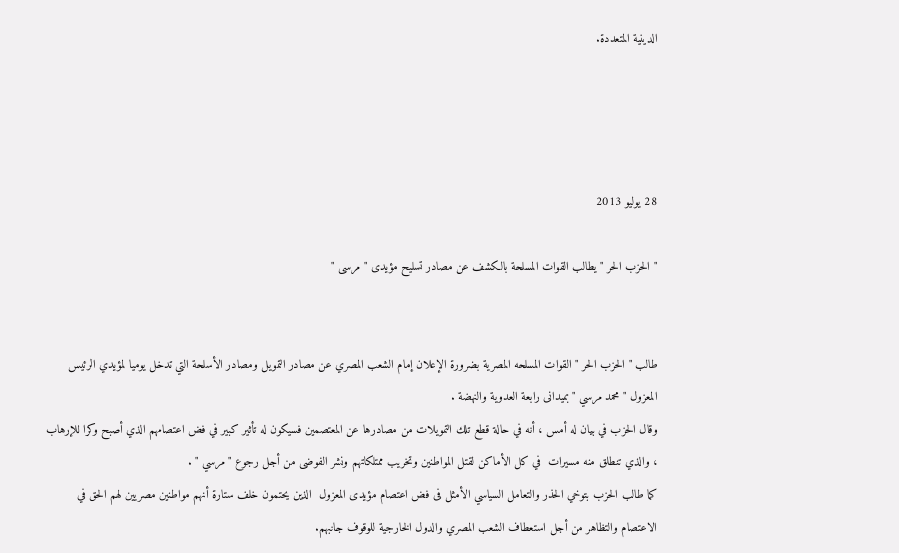الدينية المتعددة.




28 يوليو 2013

" الحزب الحر " يطالب القوات المسلحة بالكشف عن مصادر تسليح مؤيدى " مرسى "


طالب " الحزب الحر " القوات المسلحه المصرية بضرورة الإعلان إمام الشعب المصري عن مصادر التمويل ومصادر الأسلحة التي تدخل يوميا لمؤيدي الرئيس المعزول " محمد مرسي " بميدانى رابعة العدوية والنهضة .
وقال الحزب في بيان له أمس ، أنه في حالة قطع تلك التمويلات من مصادرها عن المعتصمين فسيكون له تأثير كبير في فض اعتصامهم الذي أصبح وكرا للإرهاب ، والذي تنطلق منه مسيرات  في كل الأماكن لقتل المواطنين وتخريب ممتلكاتهم ونشر الفوضى من أجل رجوع " مرسي " .
كما طالب الحزب بتوخي الحذر والتعامل السياسي الأمثل فى فض اعتصام مؤيدى المعزول  الذين يحتمون خلف ستارة أنهم مواطنين مصريين لهم الحق في الاعتصام والتظاهر من أجل استعطاف الشعب المصري والدول الخارجية للوقوف جانبهم.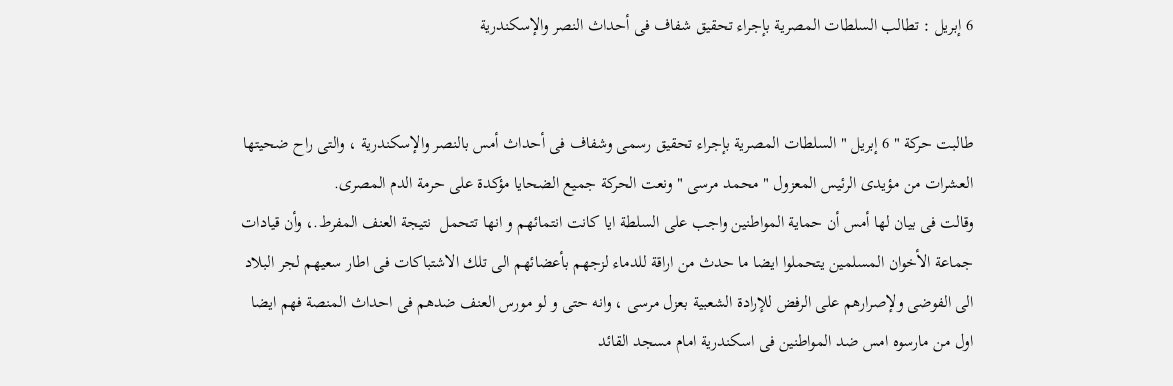6 إبريل : تطالب السلطات المصرية بإجراء تحقيق شفاف فى أحداث النصر والإسكندرية


طالبت حركة " 6 إبريل " السلطات المصرية بإجراء تحقيق رسمى وشفاف فى أحداث أمس بالنصر والإسكندرية ، والتى راح ضحيتها العشرات من مؤيدى الرئيس المعزول " محمد مرسى " ونعت الحركة جميع الضحايا مؤكدة على حرمة الدم المصرى.
وقالت فى بيان لها أمس أن حماية المواطنين واجب على السلطة ايا كانت انتمائهم و انها تتحمل  نتيجة العنف المفرط.، وأن قيادات جماعة الأخوان المسلمين يتحملوا ايضا ما حدث من اراقة للدماء لزجهم بأعضائهم الى تلك الاشتباكات فى اطار سعيهم لجر البلاد الى الفوضى ولإصرارهم على الرفض للإرادة الشعبية بعزل مرسى ، وانه حتى و لو مورس العنف ضدهم فى احداث المنصة فهم ايضا اول من مارسوه امس ضد المواطنين فى اسكندرية امام مسجد القائد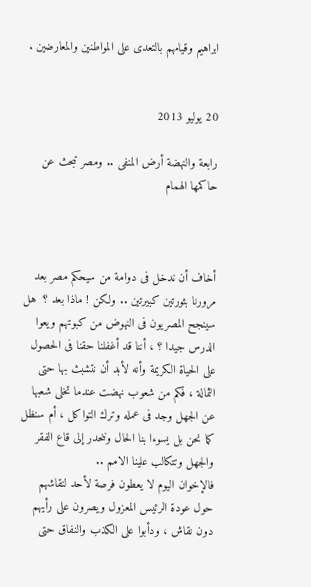ابراهيم وقيامهم بالتعدى على المواطنين والمعارضين .


20 يوليو 2013

رابعة والنهضة أرض المنفى .. ومصر تبحث عن حاكمها الهمام



أخاف أن ندخل فى دوامة من سيحكم مصر بعد مرورنا بثورتين كبيرتين .. ولكن ! ماذا بعد ؟  هل سينجح المصريون فى النهوض من كبوتهم ويعوا الدرس جيدا ؟ ، أننا قد أغفلنا حقنا فى الحصول على الحياة الكريمة وأنه لأبد أن نتشبث بها حتى الثمالة ، فكم من شعوب نهضت عندما تخلى شعبها عن الجهل وجد فى عمله وترك التواكل ، أم سنظل كما نحن بل يسوءا بنا الحال وننحدر إلى قاع الفقر والجهل وتتكالب علينا الامم ..
فالإخوان اليوم لا يعطون فرصة لأحد لنقاشهم حول عودة الرئيس المعزول ويصرون على رأيهم دون نقاش ، ودأبوا على الكذب والنفاق حتى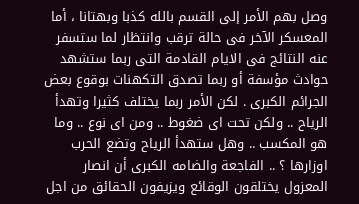وصل بهم الأمر إلى القسم بالله كذبا وبهتانا ، أما المعسكر الآخر فى حالة ترقب وانتظار لما ستسفر عنه النتائج فى الايام القادمة التى ربما ستشهد حوادث مؤسفة أو ربما تصدق التكهنات بوقوع بعض الجرائم الكبرى . لكن الأمر ربما يختلف كثيرا وتهدأ الرياح .. ولكن تحت اى ضغوط .. ومن اى نوع .. وما هو المكسب .. وهل ستهدأ الرياح وتضع الحرب اوزارها ؟ .. الفاجعة والضامه الكبرى أن انصار المعزول يختلقون الوقائع ويزيفون الحقائق من اجل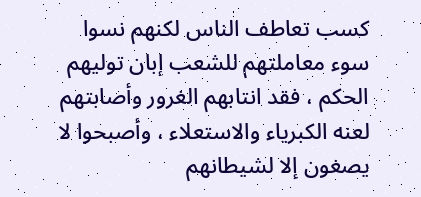كسب تعاطف الناس لكنهم نسوا سوء معاملتهم للشعب إبان توليهم الحكم ، فقد انتابهم الغرور وأصابتهم لعنه الكبرياء والاستعلاء ، وأصبحوا لا يصغون إلا لشيطانهم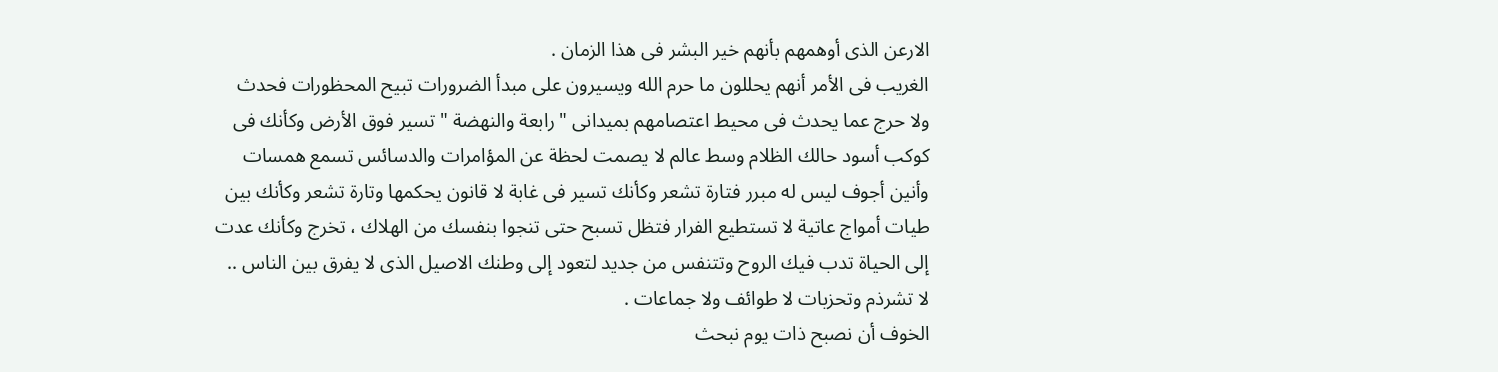الارعن الذى أوهمهم بأنهم خير البشر فى هذا الزمان .
الغريب فى الأمر أنهم يحللون ما حرم الله ويسيرون على مبدأ الضرورات تبيح المحظورات فحدث ولا حرج عما يحدث فى محيط اعتصامهم بميدانى " رابعة والنهضة " تسير فوق الأرض وكأنك فى كوكب أسود حالك الظلام وسط عالم لا يصمت لحظة عن المؤامرات والدسائس تسمع همسات وأنين أجوف ليس له مبرر فتارة تشعر وكأنك تسير فى غابة لا قانون يحكمها وتارة تشعر وكأنك بين طيات أمواج عاتية لا تستطيع الفرار فتظل تسبح حتى تنجوا بنفسك من الهلاك ، تخرج وكأنك عدت إلى الحياة تدب فيك الروح وتتنفس من جديد لتعود إلى وطنك الاصيل الذى لا يفرق بين الناس .. لا تشرذم وتحزبات لا طوائف ولا جماعات .
الخوف أن نصبح ذات يوم نبحث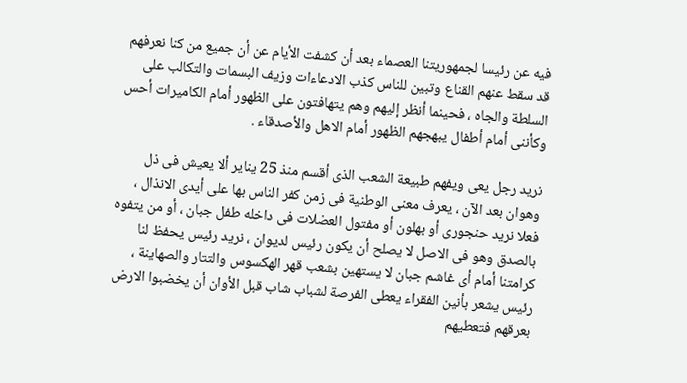فيه عن رئيسا لجمهوريتنا العصماء بعد أن كشفت الأيام عن أن جميع من كنا نعرفهم قد سقط عنهم القناع وتبين للناس كذب الادعاءات وزيف البسمات والتكالب على السلطة والجاه ، فحينما أنظر إليهم وهم يتهافتون على الظهور أمام الكاميرات أحس وكأننى أمام أطفال يبهجهم الظهور أمام الاهل والأصدقاء .

نريد رجل يعى ويفهم طبيعة الشعب الذى أقسم منذ 25 يناير ألا يعيش فى ذل وهوان بعد الآن ، يعرف معنى الوطنية فى زمن كفر الناس بها على أيدى الانذال ، فعلا نريد حنجورى أو بهلون أو مفتول العضلات فى داخله طفل جبان ، أو من يتفوه بالصدق وهو فى الاصل لا يصلح أن يكون رئيس لديوان ، نريد رئيس يحفظ لنا كرامتنا أمام أى غاشم جبان لا يستهين بشعب قهر الهكسوس والتتار والصهاينة ، رئيس يشعر بأنين الفقراء يعطى الفرصة لشباب شاب قبل الأوان أن يخضبوا الارض بعرقهم فتعطيهم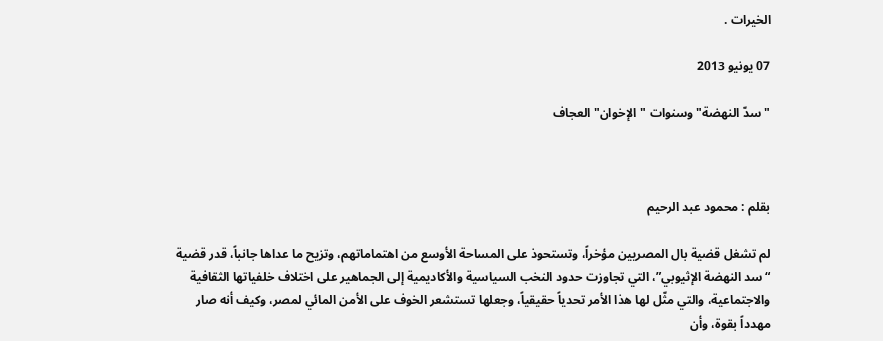الخيرات .

07 يونيو 2013

"سدّ النهضة" وسنوات "الإخوان" العجاف



بقلم : محمود عبد الرحيم

لم تشغل قضية بال المصريين مؤخراً، وتستحوذ على المساحة الأوسع من اهتماماتهم، وتزيح ما عداها جانباً، قدر قضية “سد النهضة الإثيوبي”، التي تجاوزت حدود النخب السياسية والأكاديمية إلى الجماهير على اختلاف خلفياتها الثقافية والاجتماعية، والتي مثّل لها هذا الأمر تحدياً حقيقياً، وجعلها تستشعر الخوف على الأمن المائي لمصر، وكيف أنه صار مهدداً بقوة، وأن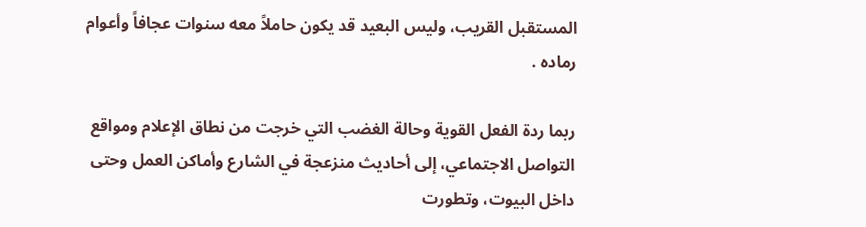المستقبل القريب، وليس البعيد قد يكون حاملاً معه سنوات عجافاً وأعوام رماده .

ربما ردة الفعل القوية وحالة الغضب التي خرجت من نطاق الإعلام ومواقع التواصل الاجتماعي، إلى أحاديث منزعجة في الشارع وأماكن العمل وحتى داخل البيوت، وتطورت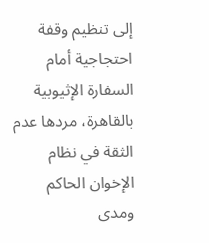إلى تنظيم وقفة احتجاجية أمام السفارة الإثيوبية بالقاهرة، مردها عدم الثقة في نظام الإخوان الحاكم ومدى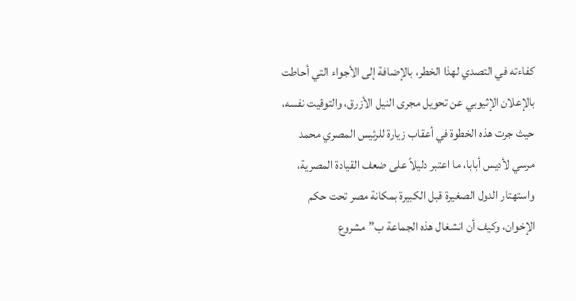كفاءته في التصدي لهذا الخطر، بالإضافة إلى الأجواء التي أحاطت بالإعلان الإثيوبي عن تحويل مجرى النيل الأزرق، والتوقيت نفسه، حيث جرت هذه الخطوة في أعقاب زيارة للرئيس المصري محمد مرسي لأديس أبابا، ما اعتبر دليلاً على ضعف القيادة المصرية، واستهتار الدول الصغيرة قبل الكبيرة بمكانة مصر تحت حكم الإخوان، وكيف أن انشغال هذه الجماعة ب”مشروع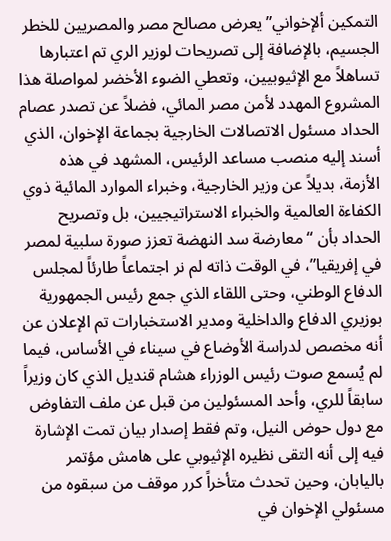التمكين ألإخواني” يعرض مصالح مصر والمصريين للخطر الجسيم، بالإضافة إلى تصريحات لوزير الري تم اعتبارها تساهلاً مع الإثيوبيين، وتعطي الضوء الأخضر لمواصلة هذا المشروع المهدد لأمن مصر المائي، فضلاً عن تصدر عصام الحداد مسئول الاتصالات الخارجية بجماعة الإخوان، الذي أسند إليه منصب مساعد الرئيس، المشهد في هذه الأزمة، بديلاً عن وزير الخارجية، وخبراء الموارد المائية ذوي الكفاءة العالمية والخبراء الاستراتيجيين، بل وتصريح الحداد بأن “معارضة سد النهضة تعزز صورة سلبية لمصر في إفريقيا”، في الوقت ذاته لم نر اجتماعاً طارئاً لمجلس الدفاع الوطني، وحتى اللقاء الذي جمع رئيس الجمهورية بوزيري الدفاع والداخلية ومدير الاستخبارات تم الإعلان عن أنه مخصص لدراسة الأوضاع في سيناء في الأساس، فيما لم يُسمع صوت رئيس الوزراء هشام قنديل الذي كان وزيراً سابقاً للري، وأحد المسئولين من قبل عن ملف التفاوض مع دول حوض النيل، وتم فقط إصدار بيان تمت الإشارة فيه إلى أنه التقى نظيره الإثيوبي على هامش مؤتمر باليابان، وحين تحدث متأخراً كرر موقف من سبقوه من مسئولي الإخوان في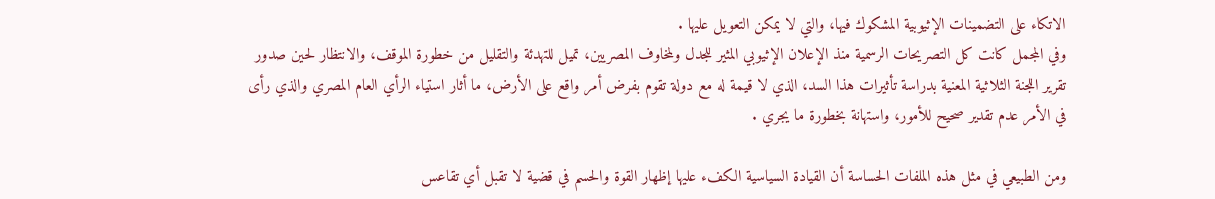الاتكاء على التضمينات الإثيوبية المشكوك فيها، والتي لا يمكن التعويل عليها .
وفي المجمل كانت كل التصريحات الرسمية منذ الإعلان الإثيوبي المثير للجدل ولمخاوف المصريين، تميل للتهدئة والتقليل من خطورة الموقف، والانتظار لحين صدور تقرير اللجنة الثلاثية المعنية بدراسة تأثيرات هذا السد، الذي لا قيمة له مع دولة تقوم بفرض أمر واقع على الأرض، ما أثار استياء الرأي العام المصري والذي رأى في الأمر عدم تقدير صحيح للأمور، واستهانة بخطورة ما يجري .

ومن الطبيعي في مثل هذه الملفات الحساسة أن القيادة السياسية الكفء عليها إظهار القوة والحسم في قضية لا تقبل أي تقاعس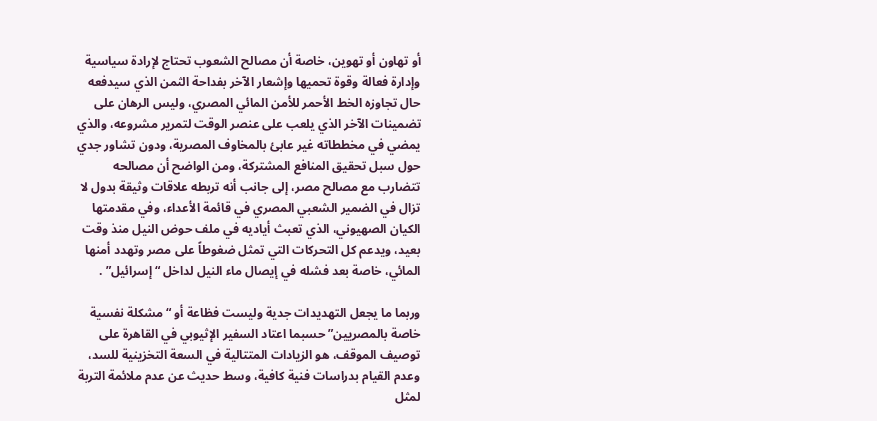أو تهاون أو تهوين، خاصة أن مصالح الشعوب تحتاج لإرادة سياسية وإدارة فعالة وقوة تحميها وإشعار الآخر بفداحة الثمن الذي سيدفعه حال تجاوزه الخط الأحمر للأمن المائي المصري، وليس الرهان على تضمينات الآخر الذي يلعب على عنصر الوقت لتمرير مشروعه، والذي يمضي في مخططاته غير عابئ بالمخاوف المصرية، ودون تشاور جدي حول سبل تحقيق المنافع المشتركة، ومن الواضح أن مصالحه تتضارب مع مصالح مصر، إلى جانب أنه تربطه علاقات وثيقة بدول لا تزال في الضمير الشعبي المصري في قائمة الأعداء، وفي مقدمتها الكيان الصهيوني، الذي تعبث أياديه في ملف حوض النيل منذ وقت بعيد، ويدعم كل التحركات التي تمثل ضغوطاً على مصر وتهدد أمنها المائي، خاصة بعد فشله في إيصال ماء النيل لداخل “إسرائيل” .

وربما ما يجعل التهديدات جدية وليست فظاعة أو “مشكلة نفسية خاصة بالمصريين” حسبما اعتاد السفير الإثيوبي في القاهرة على توصيف الموقف، هو الزيادات المتتالية في السعة التخزينية للسد، وعدم القيام بدراسات فنية كافية، وسط حديث عن عدم ملائمة التربة لمثل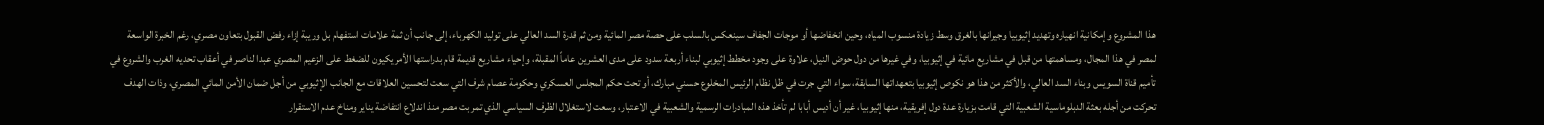هذا المشروع وإمكانية انهياره وتهديد إثيوبيا وجيرانها بالغرق وسط زيادة منسوب المياه، وحين انخفاضها أو موجات الجفاف سينعكس بالسلب على حصة مصر المائية ومن ثم قدرة السد العالي على توليد الكهرباء، إلى جانب أن ثمة علامات استفهام بل وريبة إزاء رفض القبول بتعاون مصري، رغم الخبرة الواسعة لمصر في هذا المجال، ومساهمتها من قبل في مشاريع مائية في إثيوبيا، وفي غيرها من دول حوض النيل، علاوة على وجود مخطط إثيوبي لبناء أربعة سدود على مدى العشرين عاماً المقبلة، وإحياء مشاريع قديمة قام بدراستها الأمريكيون للضغط على الزعيم المصري عبدا لناصر في أعقاب تحديه الغرب والشروع في تأميم قناة السويس وبناء السد العالي، والأكثر من هذا هو نكوص إثيوبيا بتعهداتها السابقة، سواء التي جرت في ظل نظام الرئيس المخلوع حسني مبارك، أو تحت حكم المجلس العسكري وحكومة عصام شرف التي سعت لتحسين العلاقات مع الجانب الإثيوبي من أجل ضمان الأمن المائي المصري، وذات الهدف تحركت من أجله بعثة الدبلوماسية الشعبية التي قامت بزيارة عدة دول إفريقية، منها إثيوبيا، غير أن أديس أبابا لم تأخذ هذه المبادرات الرسمية والشعبية في الاعتبار، وسعت لاستغلال الظرف السياسي الذي تمر بت مصر منذ اندلاع انتفاضة يناير ومناخ عدم الاستقرار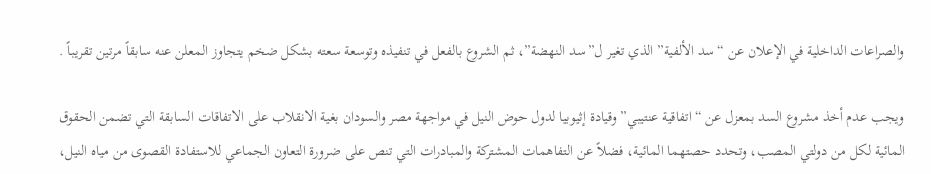والصراعات الداخلية في الإعلان عن “سد الألفية” الذي تغير ل”سد النهضة”، ثم الشروع بالفعل في تنفيذه وتوسعة سعته بشكل ضخم يتجاوز المعلن عنه سابقاً مرتين تقريباً .

ويجب عدم أخذ مشروع السد بمعزل عن “اتفاقية عنتيبي” وقيادة إثيوبيا لدول حوض النيل في مواجهة مصر والسودان بغية الانقلاب على الاتفاقات السابقة التي تضمن الحقوق المائية لكل من دولتي المصب، وتحدد حصتهما المائية، فضلاً عن التفاهمات المشتركة والمبادرات التي تنص على ضرورة التعاون الجماعي للاستفادة القصوى من مياه النيل،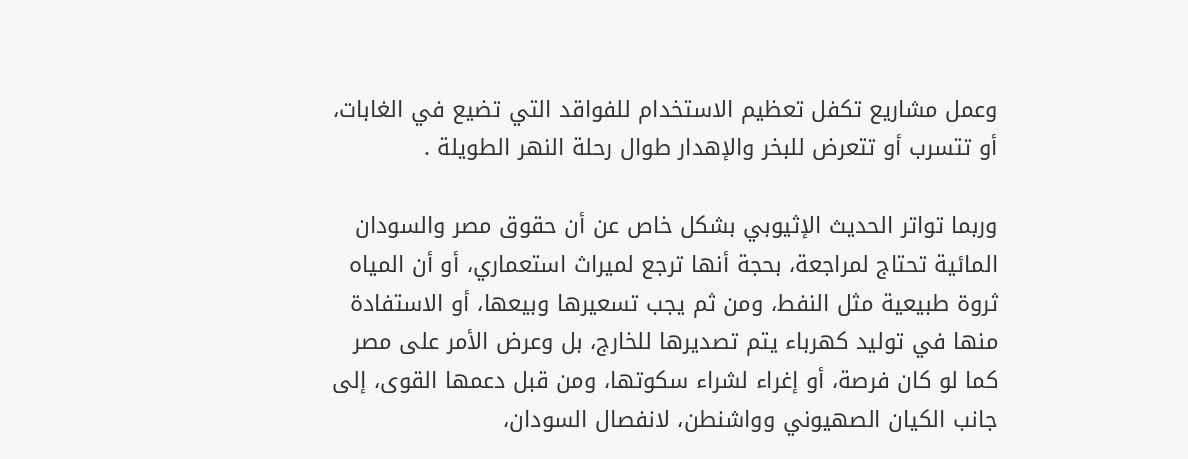وعمل مشاريع تكفل تعظيم الاستخدام للفواقد التي تضيع في الغابات، أو تتسرب أو تتعرض للبخر والإهدار طوال رحلة النهر الطويلة .

وربما تواتر الحديث الإثيوبي بشكل خاص عن أن حقوق مصر والسودان المائية تحتاج لمراجعة، بحجة أنها ترجع لميراث استعماري، أو أن المياه ثروة طبيعية مثل النفط، ومن ثم يجب تسعيرها وبيعها، أو الاستفادة منها في توليد كهرباء يتم تصديرها للخارج، بل وعرض الأمر على مصر كما لو كان فرصة، أو إغراء لشراء سكوتها، ومن قبل دعمها القوى، إلى جانب الكيان الصهيوني وواشنطن، لانفصال السودان،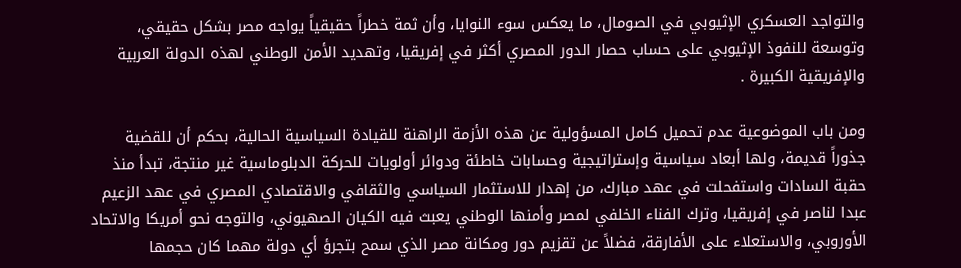والتواجد العسكري الإثيوبي في الصومال، ما يعكس سوء النوايا، وأن ثمة خطراً حقيقياً يواجه مصر بشكل حقيقي، وتوسعة للنفوذ الإثيوبي على حساب حصار الدور المصري أكثر في إفريقيا، وتهديد الأمن الوطني لهذه الدولة العربية والإفريقية الكبيرة .

ومن باب الموضوعية عدم تحميل كامل المسؤولية عن هذه الأزمة الراهنة للقيادة السياسية الحالية، بحكم أن للقضية جذوراً قديمة، ولها أبعاد سياسية وإستراتيجية وحسابات خاطئة ودوائر أولويات للحركة الدبلوماسية غير منتجة، تبدأ منذ حقبة السادات واستفحلت في عهد مبارك، من إهدار للاستثمار السياسي والثقافي والاقتصادي المصري في عهد الزعيم عبدا لناصر في إفريقيا، وترك الفناء الخلفي لمصر وأمنها الوطني يعبث فيه الكيان الصهيوني، والتوجه نحو أمريكا والاتحاد الأوروبي، والاستعلاء على الأفارقة، فضلاً عن تقزيم دور ومكانة مصر الذي سمح بتجرؤ أي دولة مهما كان حجمها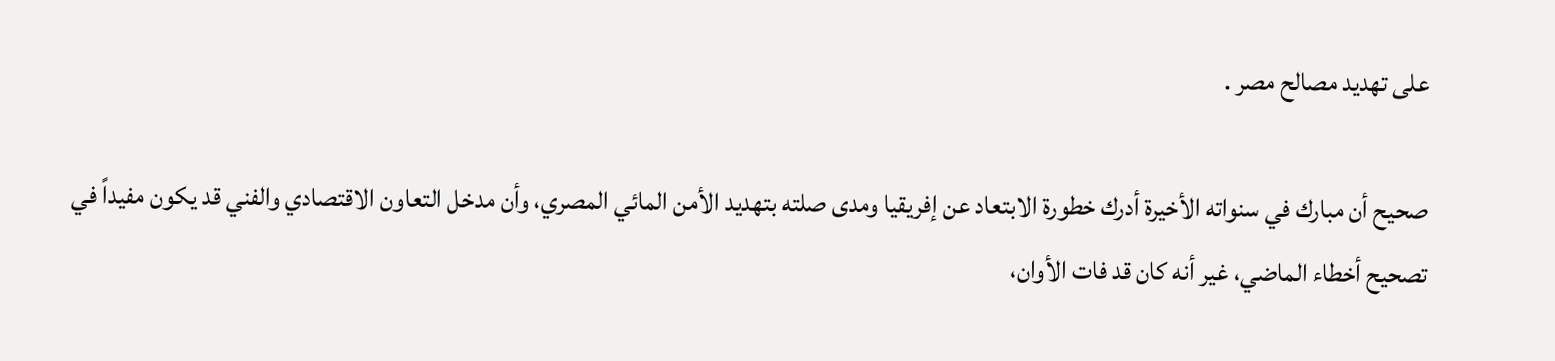على تهديد مصالح مصر .

صحيح أن مبارك في سنواته الأخيرة أدرك خطورة الابتعاد عن إفريقيا ومدى صلته بتهديد الأمن المائي المصري، وأن مدخل التعاون الاقتصادي والفني قد يكون مفيداً في تصحيح أخطاء الماضي، غير أنه كان قد فات الأوان،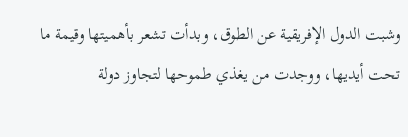وشبت الدول الإفريقية عن الطوق، وبدأت تشعر بأهميتها وقيمة ما تحت أيديها، ووجدت من يغذي طموحها لتجاوز دولة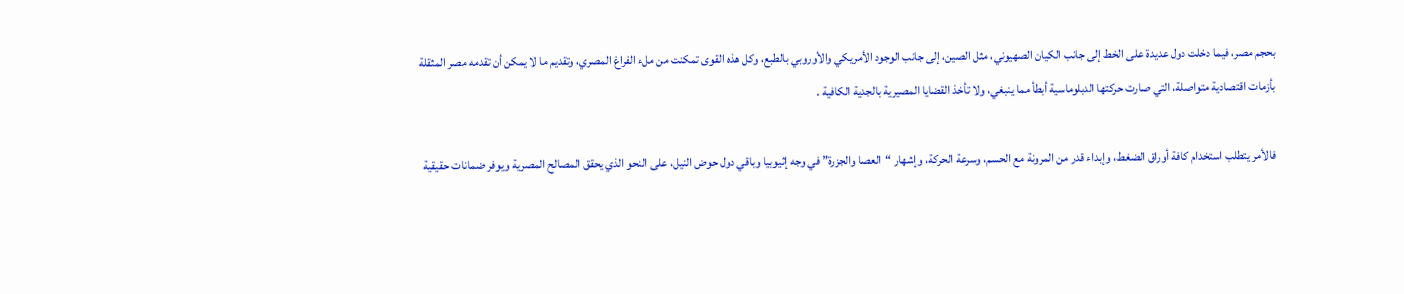بحجم مصر، فيما دخلت دول عديدة على الخط إلى جانب الكيان الصهيوني، مثل الصين، إلى جانب الوجود الأمريكي والأوروبي بالطبع، وكل هذه القوى تمكنت من ملء الفراغ المصري، وتقديم ما لا يمكن أن تقدمه مصر المثقلة بأزمات اقتصادية متواصلة، التي صارت حركتها الدبلوماسية أبطأ مما ينبغي، ولا تأخذ القضايا المصيرية بالجدية الكافية .

فالأمر يتطلب استخدام كافة أوراق الضغط، وإبداء قدر من المرونة مع الحسم، وسرعة الحركة، وإشهار “العصا والجزرة” في وجه إثيوبيا وباقي دول حوض النيل، على النحو الذي يحقق المصالح المصرية ويوفر ضمانات حقيقية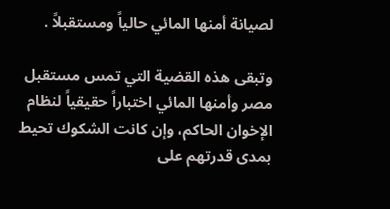لصيانة أمنها المائي حالياً ومستقبلاً .

وتبقى هذه القضية التي تمس مستقبل مصر وأمنها المائي اختباراً حقيقياً لنظام الإخوان الحاكم، وإن كانت الشكوك تحيط بمدى قدرتهم على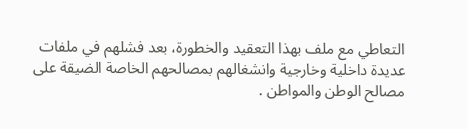التعاطي مع ملف بهذا التعقيد والخطورة، بعد فشلهم في ملفات عديدة داخلية وخارجية وانشغالهم بمصالحهم الخاصة الضيقة على مصالح الوطن والمواطن .